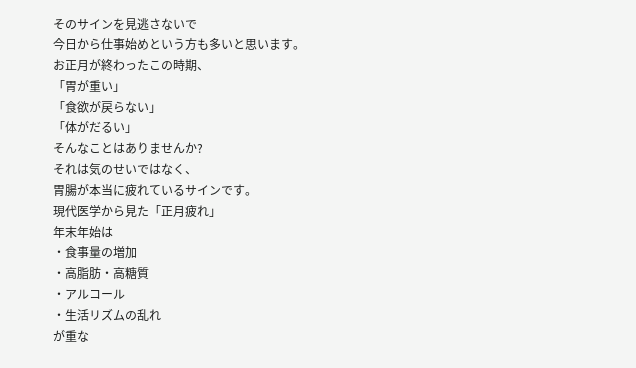そのサインを見逃さないで
今日から仕事始めという方も多いと思います。
お正月が終わったこの時期、
「胃が重い」
「食欲が戻らない」
「体がだるい」
そんなことはありませんか?
それは気のせいではなく、
胃腸が本当に疲れているサインです。
現代医学から見た「正月疲れ」
年末年始は
・食事量の増加
・高脂肪・高糖質
・アルコール
・生活リズムの乱れ
が重な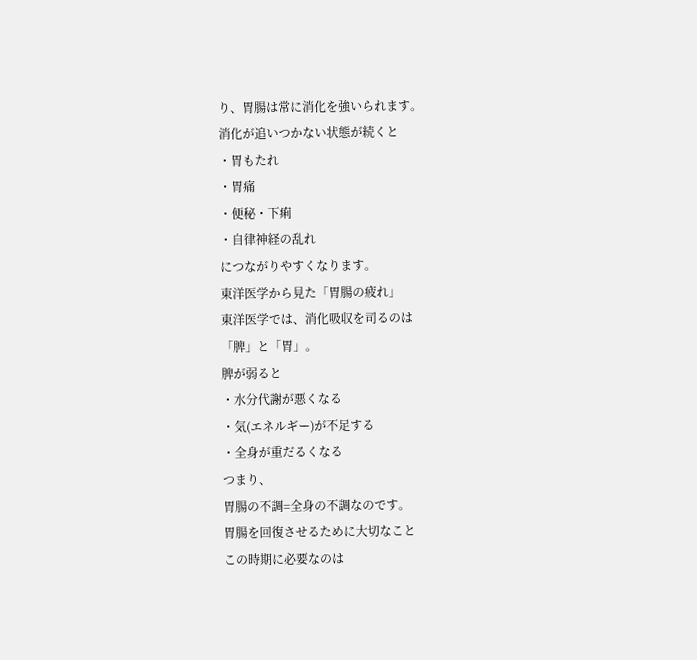り、胃腸は常に消化を強いられます。
消化が追いつかない状態が続くと
・胃もたれ
・胃痛
・便秘・下痢
・自律神経の乱れ
につながりやすくなります。
東洋医学から見た「胃腸の疲れ」
東洋医学では、消化吸収を司るのは
「脾」と「胃」。
脾が弱ると
・水分代謝が悪くなる
・気(エネルギー)が不足する
・全身が重だるくなる
つまり、
胃腸の不調=全身の不調なのです。
胃腸を回復させるために大切なこと
この時期に必要なのは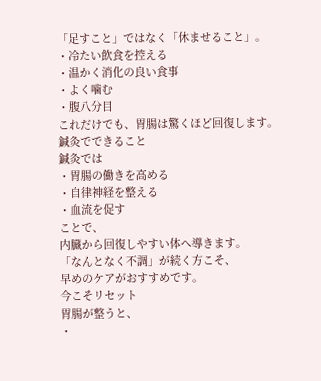「足すこと」ではなく「休ませること」。
・冷たい飲食を控える
・温かく消化の良い食事
・よく噛む
・腹八分目
これだけでも、胃腸は驚くほど回復します。
鍼灸でできること
鍼灸では
・胃腸の働きを高める
・自律神経を整える
・血流を促す
ことで、
内臓から回復しやすい体へ導きます。
「なんとなく不調」が続く方こそ、
早めのケアがおすすめです。
今こそリセット
胃腸が整うと、
・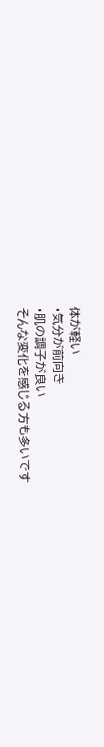体が軽い
・気分が前向き
・肌の調子が良い
そんな変化を感じる方も多いです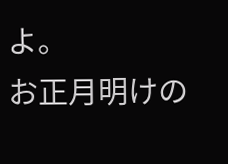よ。
お正月明けの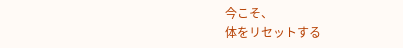今こそ、
体をリセットする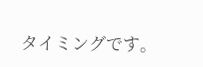タイミングです。